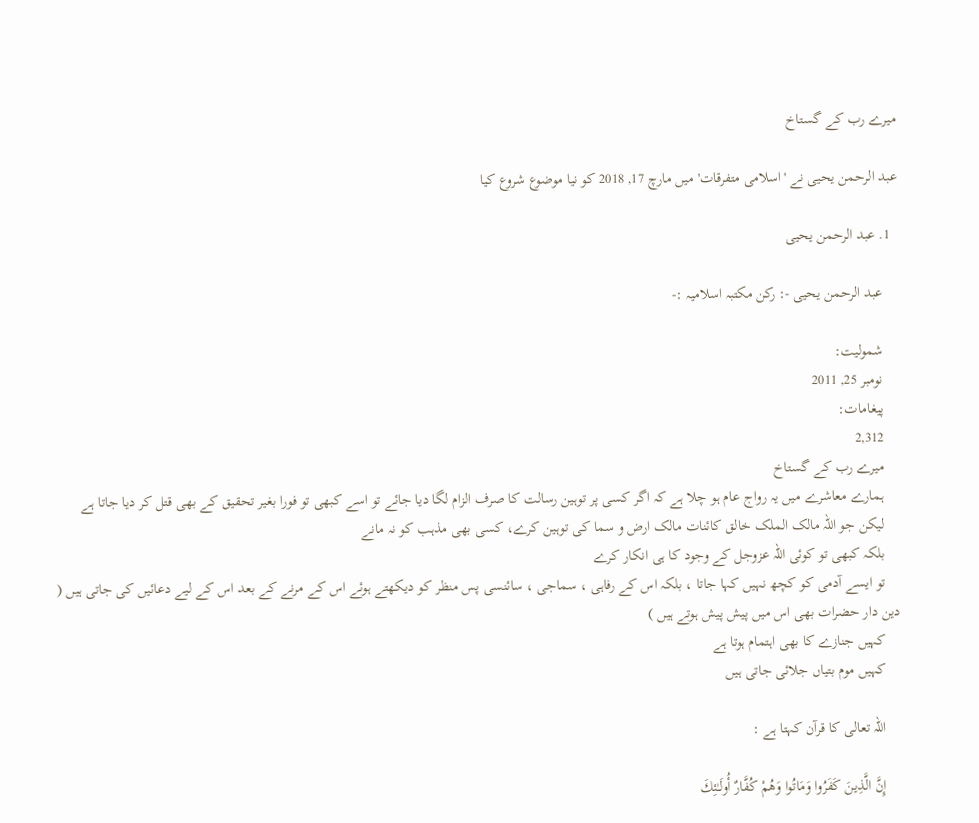میرے رب کے گستاخ

عبد الرحمن یحیی نے 'اسلامی متفرقات' میں مارچ 17, 2018 کو نیا موضوع شروع کیا

  1. عبد الرحمن یحیی

    عبد الرحمن یحیی -: رکن مکتبہ اسلامیہ :-

    شمولیت:
    نومبر 25, 2011
    پیغامات:
    2,312
    میرے رب کے گستاخ
    ہمارے معاشرے میں یہ رواج عام ہو چلا ہے کہ اگر کسی پر توہین رسالت کا صرف الزام لگا دیا جائے تو اسے کبھی تو فورا بغیر تحقیق کے بھی قتل کر دیا جاتا ہے
    لیکن جو اللہ مالک الملک خالق کائنات مالک ارض و سما کی توہین کرے، کسی بھی مذہب کو نہ مانے
    بلکہ کبھی تو کوئی اللہ عزوجل کے وجود کا ہی انکار کرے
    تو ایسے آدمی کو کچھ نہیں کہا جاتا ، بلکہ اس کے رفاہی ، سماجی ، سائنسی پس منظر کو دیکھتے ہوئے اس کے مرنے کے بعد اس کے لیے دعائیں کی جاتی ہیں ( دین دار حضرات بھی اس میں پیش پیش ہوتے ہیں )
    کہیں جنازے کا بھی اہتمام ہوتا ہے
    کہیں موم بتیاں جلائی جاتی ہیں

    اللہ تعالی کا قرآن کہتا ہے :

    إِنَّ الَّذِينَ كَفَرُوا وَمَاتُوا وَهُمْ كُفَّارٌ أُولَـٰئِكَ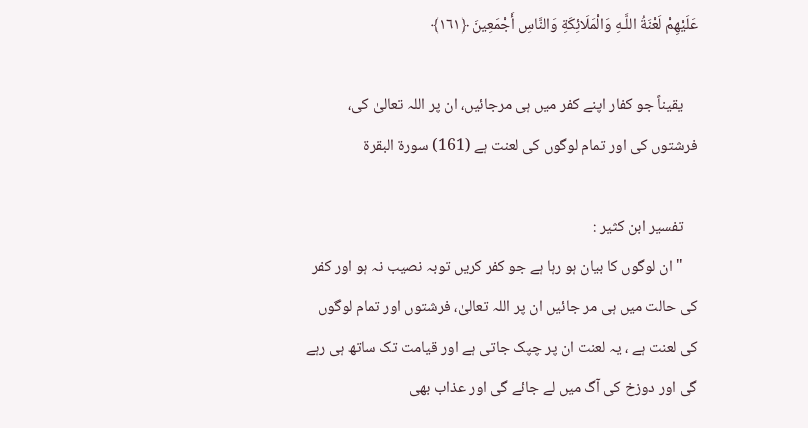عَلَيْهِمْ لَعْنَةُ اللَّـهِ وَالْمَلَائِكَةِ وَالنَّاسِ أَجْمَعِينَ ﴿١٦١﴾

    یقیناً جو کفار اپنے کفر میں ہی مرجائیں، ان پر اللہ تعالیٰ کی، فرشتوں کی اور تمام لوگوں کی لعنت ہے (161) سورة البقرة

    تفسیر ابن کثیر :
    " ان لوگوں کا بیان ہو رہا ہے جو کفر کریں توبہ نصیب نہ ہو اور کفر کی حالت میں ہی مر جائیں ان پر اللہ تعالیٰ، فرشتوں اور تمام لوگوں کی لعنت ہے ، یہ لعنت ان پر چپک جاتی ہے اور قیامت تک ساتھ ہی رہے گی اور دوزخ کی آگ میں لے جائے گی اور عذاب بھی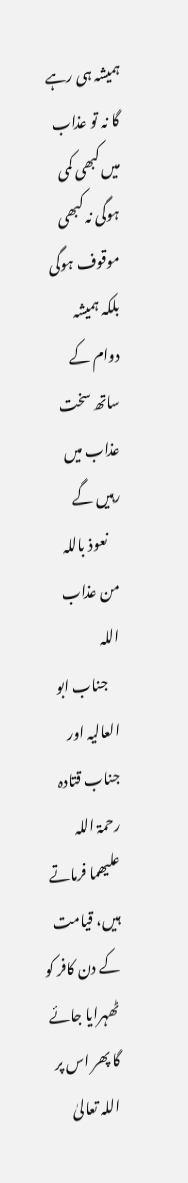ہمیشہ ہی رہے گا نہ تو عذاب میں کبھی کمی ہوگی نہ کبھی موقوف ہوگی بلکہ ہمیشہ دوام کے ساتھ سخت عذاب میں رہیں گے
    نعوذ باللہ من عذاب اللہ
    جناب ابو العالیہ اور جناب قتادہ رحمۃ اللہ علیھما فرماتے ہیں، قیامت کے دن کافر کو ٹھہرایا جائے گا پھر اس پر اللہ تعالیٰ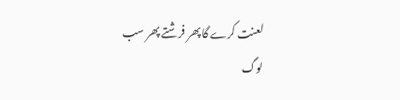لعنت کرے گا پھر فرشتے پھر سب لوگ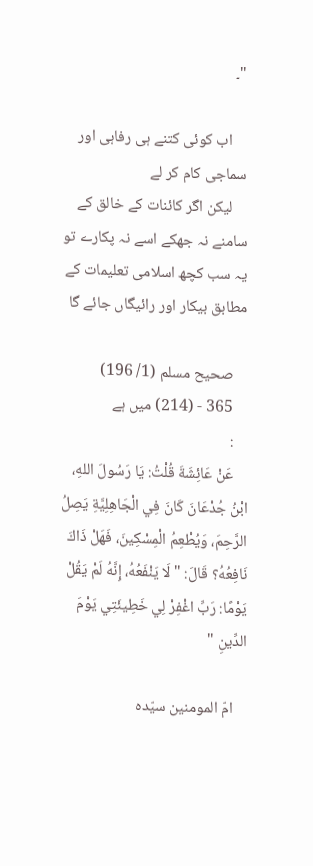"۔

    اب کوئی کتنے ہی رفاہی اور سماجی کام کر لے
    لیکن اگر کائنات کے خالق کے سامنے نہ جھکے اسے نہ پکارے تو یہ سب کچھ اسلامی تعلیمات کے مطابق بیکار اور رائیگاں جائے گا

    صحيح مسلم (1/ 196)
    365 - (214) میں ہے
    :
    عَنْ عَائِشَةَ قُلْتُ: يَا رَسُولَ اللهِ، ابْنُ جُدْعَانَ كَانَ فِي الْجَاهِلِيَّةِ يَصِلُ الرَّحِمَ، وَيُطْعِمُ الْمِسْكِينَ، فَهَلْ ذَاكَ نَافِعُهُ؟ قَالَ: " لَا يَنْفَعُهُ، إِنَّهُ لَمْ يَقُلْ يَوْمًا: رَبِّ اغْفِرْ لِي خَطِيئَتِي يَوْمَ الدِّينِ "

    امّ المومنین سیّدہ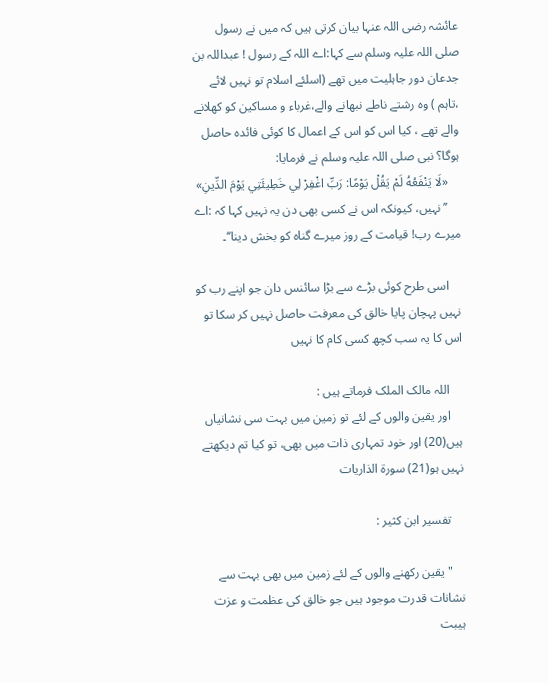عائشہ رضی اللہ عنہا بیان کرتی ہیں کہ میں نے رسول صلی اللہ علیہ وسلم سے کہا:اے اللہ کے رسول ! عبداللہ بن جدعان دور جاہلیت میں تھے (اسلئے اسلام تو نہیں لائے ،تاہم ) وہ رشتے ناطے نبھانے والے،غرباء و مساکین کو کھلانے والے تھے ، کیا اس کو اس کے اعمال کا کوئی فائدہ حاصل ہوگا؟ نبی صلی اللہ علیہ وسلم نے فرمایا:
    «لَا يَنْفَعُهُ لَمْ يَقُلْ يَوْمًا: رَبِّ اغْفِرْ لِي خَطِيئَتِي يَوْمَ الدِّينِ»
    ’’نہیں، کیونکہ اس نے کسی بھی دن یہ نہیں کہا کہ :اے میرے رب! قیامت کے روز میرے گناہ کو بخش دینا‘‘۔

    اسی طرح کوئی بڑے سے بڑا سائنس دان جو اپنے رب کو نہیں پہچان پایا خالق کی معرفت حاصل نہیں کر سکا تو اس کا یہ سب کچھ کسی کام کا نہیں

    اللہ مالک الملک فرماتے ہیں :
    اور یقین والوں کے لئے تو زمین میں بہت سی نشانیاں ہیں(20) اور خود تمہاری ذات میں بھی، تو کیا تم دیکھتے نہیں ہو(21) سورة الذاريات

    تفسیر ابن کثیر :

    "یقین رکھنے والوں کے لئے زمین میں بھی بہت سے نشانات قدرت موجود ہیں جو خالق کی عظمت و عزت ہیبت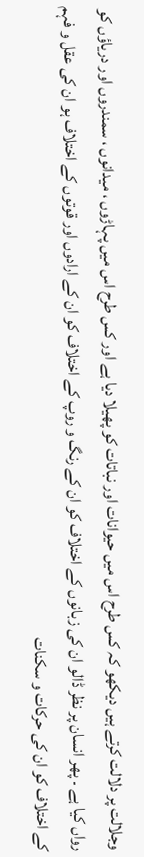وجلالت پر دلالت کرتے ہیں دیکھو کہ کس طرح اس میں حیوانات اور نباتات کو پھیلا دیا ہے اور کس طرح اس میں پہاڑوں ، میدانوں ، سمندروں اور دریاؤں کو رواں کیا ہے ۔ پھر انسان پر نظر ڈالو ان کی زبانوں کے اختلاف کو ان کے رنگ و روپ کے اختلاف کو ان کے ارادوں اور قوتوں کے اختلاف ہو ان کی عقل و فہم کے اختلاف کو ان کی حرکات و سکنات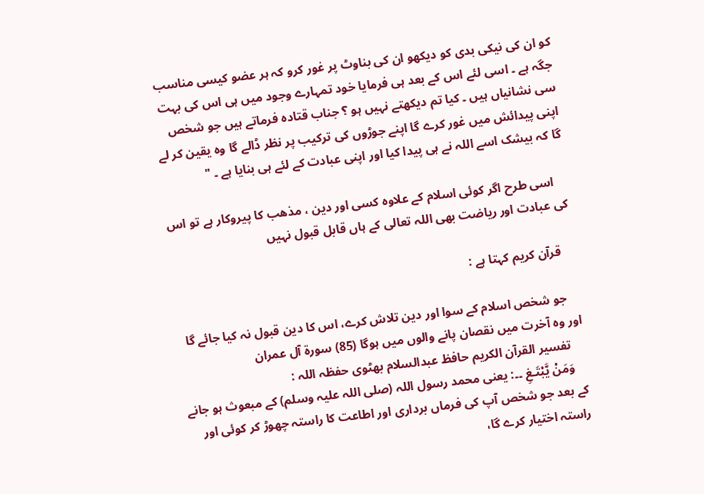کو ان کی نیکی بدی کو دیکھو ان کی بناوٹ پر غور کرو کہ ہر عضو کیسی مناسب جگہ ہے ۔ اسی لئے اس کے بعد ہی فرمایا خود تمہارے وجود میں ہی اس کی بہت سی نشانیاں ہیں ۔ کیا تم دیکھتے نہیں ہو ؟ جناب قتادہ فرماتے ہیں جو شخص اپنی پیدائش میں غور کرے گا اپنے جوڑوں کی ترکیب پر نظر ڈالے گا وہ یقین کر لے گا کہ بیشک اسے اللہ نے ہی پیدا کیا اور اپنی عبادت کے لئے ہی بنایا ہے ۔ "

    اسی طرح اگر کوئی اسلام کے علاوہ کسی اور دین ، مذھب کا پیروکار ہے تو اس کی عبادت اور ریاضت بھی اللہ تعالی کے ہاں قابل قبول نہیں

    قرآن کریم کہتا ہے :

    جو شخص اسلام کے سوا اور دین تلاش کرے، اس کا دین قبول نہ کیا جائے گا اور وه آخرت میں نقصان پانے والوں میں ہوگا (85) سورة آل عمران
    تفسیر القرآن الکریم حافظ عبدالسلام بھٹوی حفظہ اللہ :
    وَمَنْ يَّبْتَـغِ ۔۔: یعنی محمد رسول اللہ (صلی اللہ علیہ وسلم) کے مبعوث ہو جانے کے بعد جو شخص آپ کی فرماں برداری اور اطاعت کا راستہ چھوڑ کر کوئی اور راستہ اختیار کرے گا،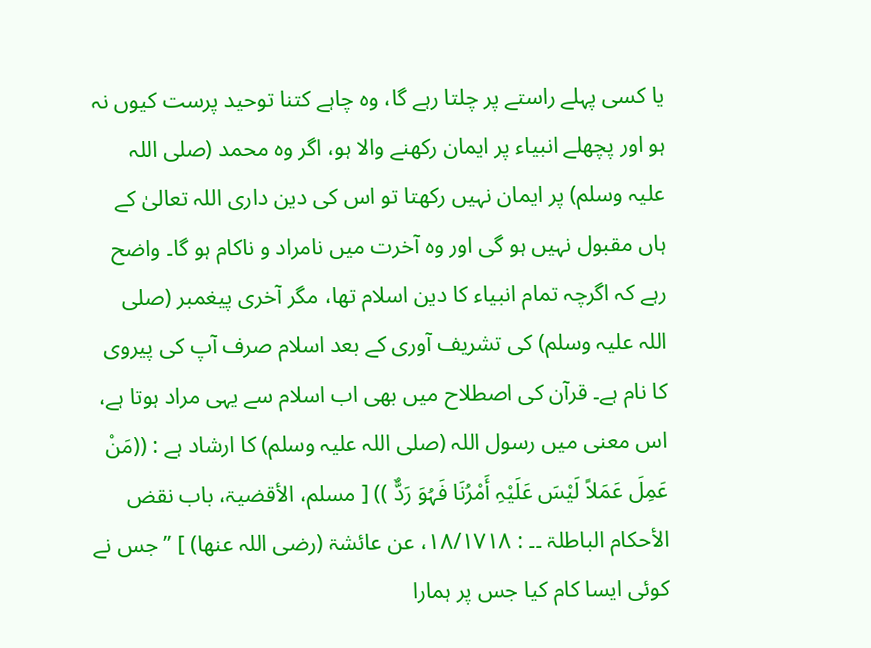یا کسی پہلے راستے پر چلتا رہے گا، وہ چاہے کتنا توحید پرست کیوں نہ ہو اور پچھلے انبیاء پر ایمان رکھنے والا ہو، اگر وہ محمد (صلی اللہ علیہ وسلم) پر ایمان نہیں رکھتا تو اس کی دین داری اللہ تعالیٰ کے ہاں مقبول نہیں ہو گی اور وہ آخرت میں نامراد و ناکام ہو گا۔ واضح رہے کہ اگرچہ تمام انبیاء کا دین اسلام تھا، مگر آخری پیغمبر (صلی اللہ علیہ وسلم) کی تشریف آوری کے بعد اسلام صرف آپ کی پیروی کا نام ہے۔ قرآن کی اصطلاح میں بھی اب اسلام سے یہی مراد ہوتا ہے، اس معنی میں رسول اللہ (صلی اللہ علیہ وسلم) کا ارشاد ہے : ((مَنْ عَمِلَ عَمَلاً لَیْسَ عَلَیْہِ أَمْرُنَا فَہُوَ رَدٌّ )) [ مسلم، الأقضیۃ، باب نقض الأحکام الباطلۃ ۔۔ : ١٨/١٧١٨، عن عائشۃ (رضی اللہ عنھا) ] ’’ جس نے کوئی ایسا کام کیا جس پر ہمارا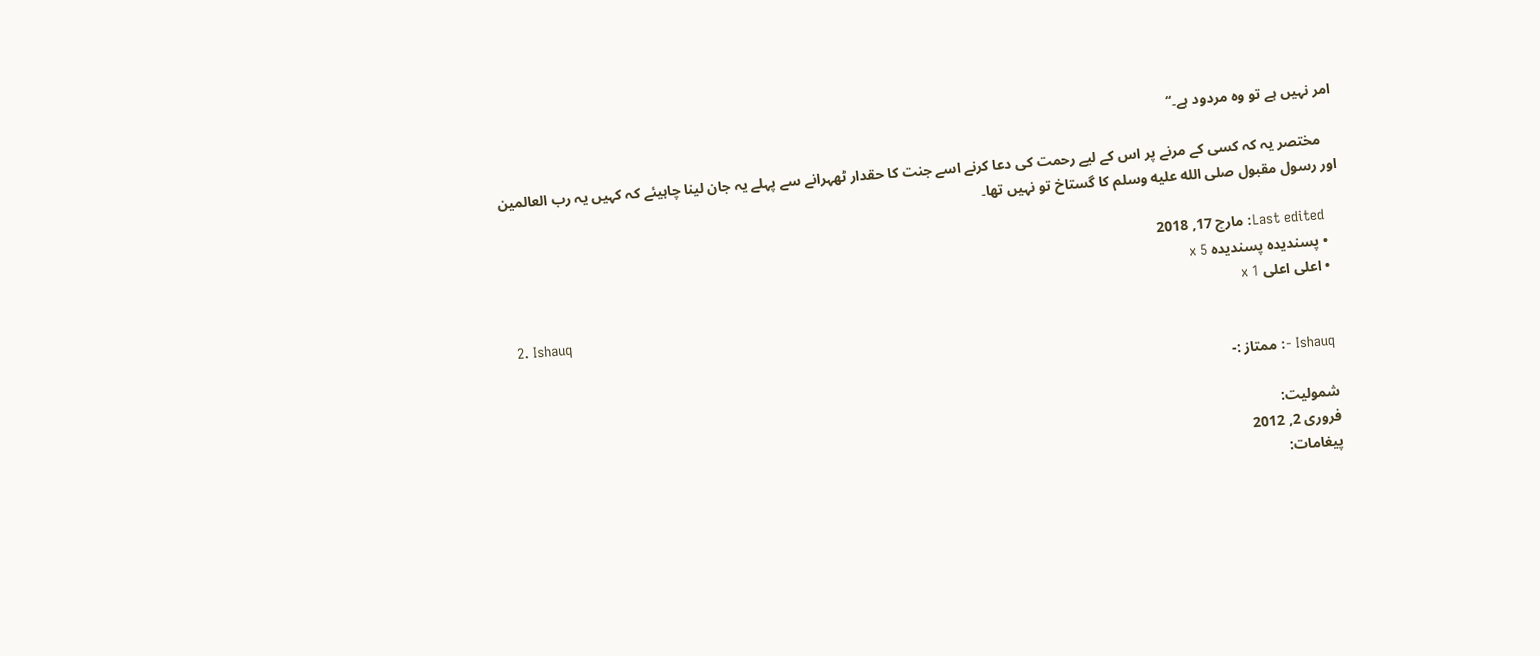امر نہیں ہے تو وہ مردود ہے۔‘‘

    مختصر یہ کہ کسی کے مرنے پر اس کے لیے رحمت کی دعا کرنے اسے جنت کا حقدار ٹھہرانے سے پہلے یہ جان لینا چاہیئے کہ کہیں یہ رب العالمین اور رسول مقبول صلى الله عليه وسلم کا گستاخ تو نہیں تھا۔

    Last edited: مارچ 17, 2018
    • پسندیدہ پسندیدہ x 5
    • اعلی اعلی x 1
  2. Ishauq

    Ishauq -: ممتاز :-

    شمولیت:
    فروری 2, 2012
    پیغامات: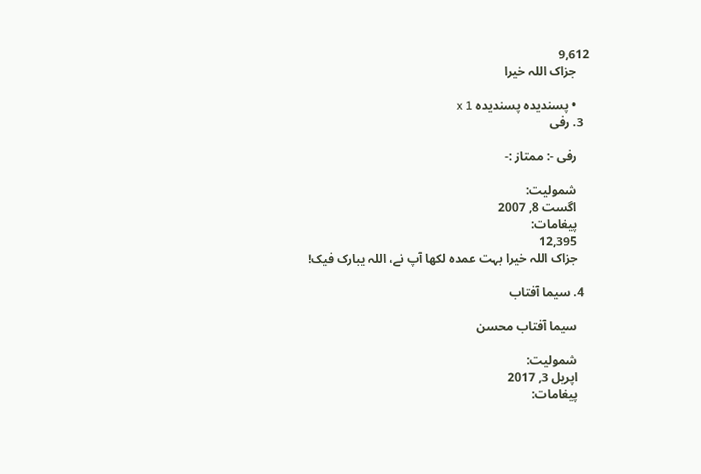9,612
    جزاک اللہ خیرا

    • پسندیدہ پسندیدہ x 1
  3. رفی

    رفی -: ممتاز :-

    شمولیت:
    اگست 8, 2007
    پیغامات:
    12,395
    جزاک اللہ خیرا بہت عمدہ لکھا آپ نے، اللہ یبارک فیک!

  4. سیما آفتاب

    سیما آفتاب محسن

    شمولیت:
    اپریل 3, 2017
    پیغامات: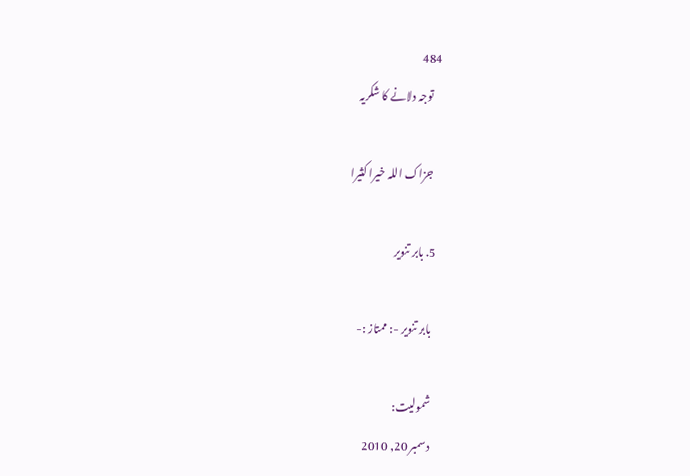484
    توجہ دلانے کا شکریہ

    جزاک اللہ خیرا کثیرا

  5. بابر تنویر

    بابر تنویر -: ممتاز :-

    شمولیت:
    دسمبر 20, 2010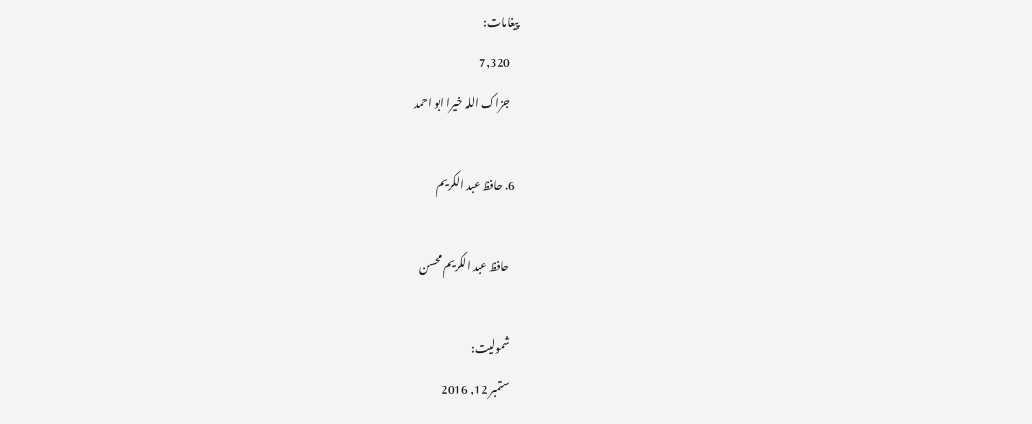پیغامات:
    7,320
    جزاک اللہ خیرا ابو احمد

  6. حافظ عبد الکریم

    حافظ عبد الکریم محسن

    شمولیت:
    ستمبر 12, 2016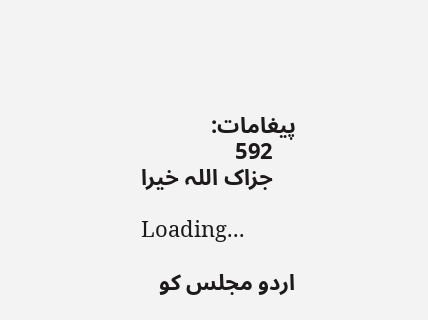پیغامات:
    592
    جزاک اللہ خیرا

Loading...

اردو مجلس کو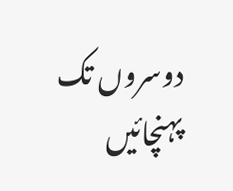دوسروں تک پہنچائیں